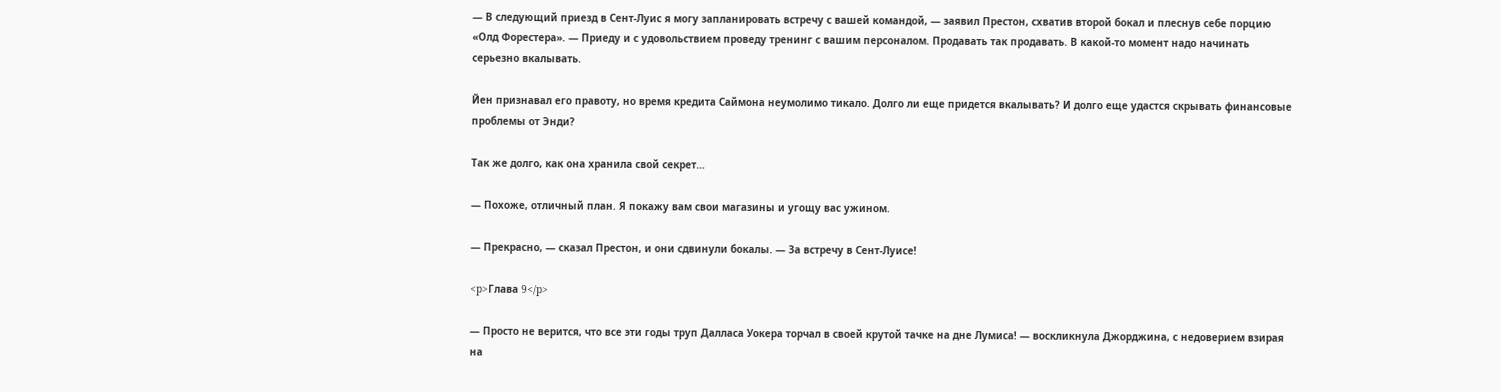— В следующий приезд в Сент-Луис я могу запланировать встречу с вашей командой, — заявил Престон, схватив второй бокал и плеснув себе порцию «Олд Форестера». — Приеду и с удовольствием проведу тренинг с вашим персоналом. Продавать так продавать. В какой-то момент надо начинать серьезно вкалывать.

Йен признавал его правоту, но время кредита Саймона неумолимо тикало. Долго ли еще придется вкалывать? И долго еще удастся скрывать финансовые проблемы от Энди?

Так же долго, как она хранила свой секрет…

— Похоже, отличный план. Я покажу вам свои магазины и угощу вас ужином.

— Прекрасно, — сказал Престон, и они сдвинули бокалы. — За встречу в Сент-Луисе!

<p>Глава 9</p>

— Просто не верится, что все эти годы труп Далласа Уокера торчал в своей крутой тачке на дне Лумиса! — воскликнула Джорджина, с недоверием взирая на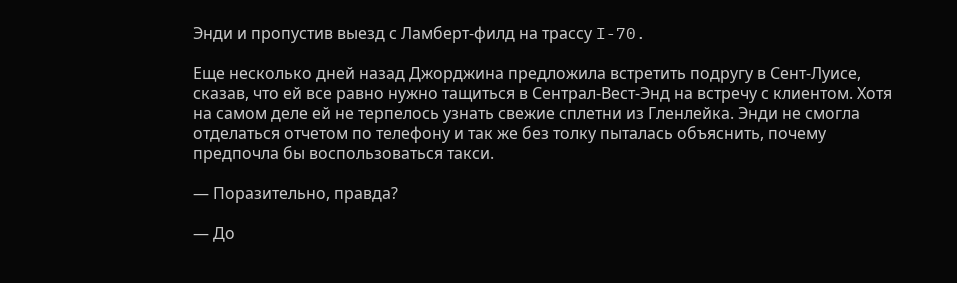Энди и пропустив выезд с Ламберт-филд на трассу I-70.

Еще несколько дней назад Джорджина предложила встретить подругу в Сент-Луисе, сказав, что ей все равно нужно тащиться в Сентрал-Вест-Энд на встречу с клиентом. Хотя на самом деле ей не терпелось узнать свежие сплетни из Гленлейка. Энди не смогла отделаться отчетом по телефону и так же без толку пыталась объяснить, почему предпочла бы воспользоваться такси.

— Поразительно, правда?

— До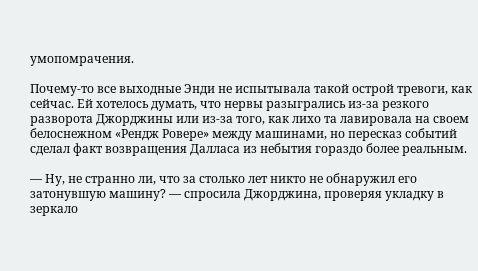умопомрачения.

Почему-то все выходные Энди не испытывала такой острой тревоги, как сейчас. Ей хотелось думать, что нервы разыгрались из-за резкого разворота Джорджины или из-за того, как лихо та лавировала на своем белоснежном «Рендж Ровере» между машинами, но пересказ событий сделал факт возвращения Далласа из небытия гораздо более реальным.

— Ну, не странно ли, что за столько лет никто не обнаружил его затонувшую машину? — спросила Джорджина, проверяя укладку в зеркало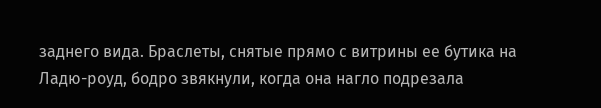заднего вида. Браслеты, снятые прямо с витрины ее бутика на Ладю-роуд, бодро звякнули, когда она нагло подрезала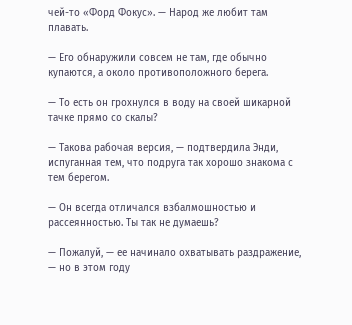чей-то «Форд Фокус». — Народ же любит там плавать.

— Его обнаружили совсем не там, где обычно купаются, а около противоположного берега.

— То есть он грохнулся в воду на своей шикарной тачке прямо со скалы?

— Такова рабочая версия, — подтвердила Энди, испуганная тем, что подруга так хорошо знакома с тем берегом.

— Он всегда отличался взбалмошностью и рассеянностью. Ты так не думаешь?

— Пожалуй, — ее начинало охватывать раздражение, — но в этом году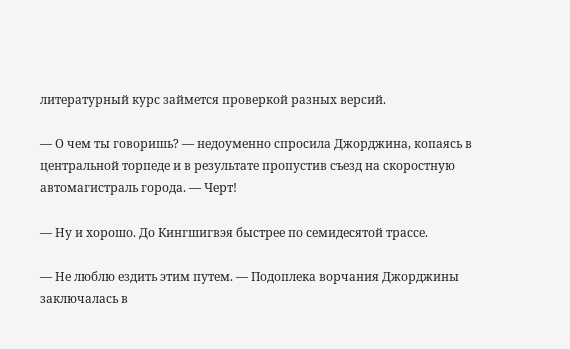литературный курс займется проверкой разных версий.

— О чем ты говоришь? — недоуменно спросила Джорджина, копаясь в центральной торпеде и в результате пропустив съезд на скоростную автомагистраль города. — Черт!

— Ну и хорошо. До Кингшигвэя быстрее по семидесятой трассе.

— Не люблю ездить этим путем. — Подоплека ворчания Джорджины заключалась в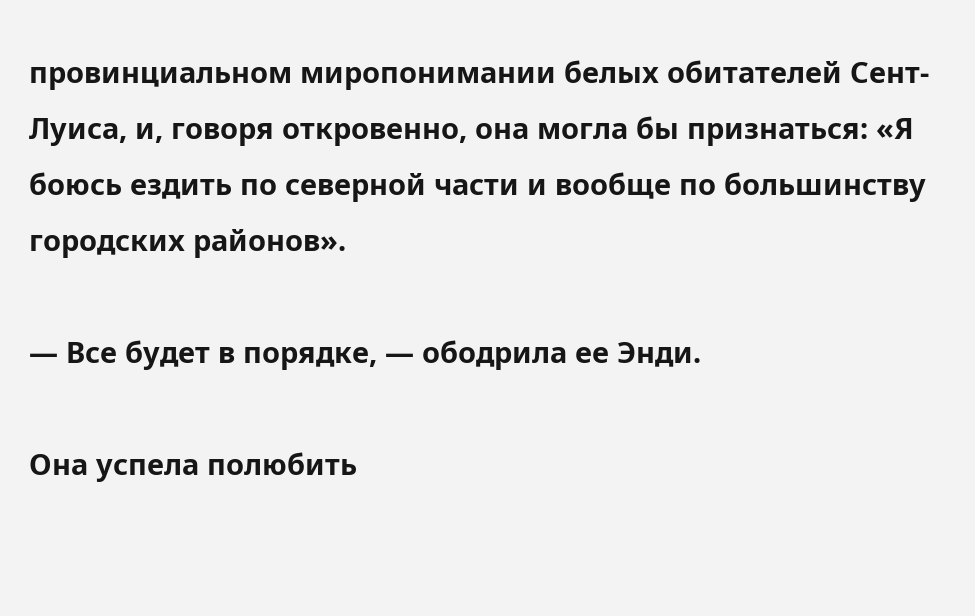провинциальном миропонимании белых обитателей Сент-Луиса, и, говоря откровенно, она могла бы признаться: «Я боюсь ездить по северной части и вообще по большинству городских районов».

— Все будет в порядке, — ободрила ее Энди.

Она успела полюбить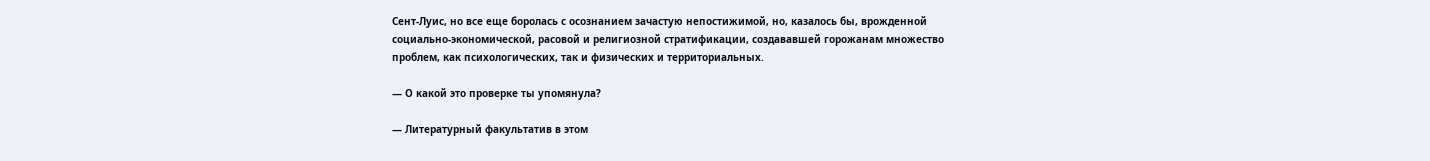Сент-Луис, но все еще боролась с осознанием зачастую непостижимой, но, казалось бы, врожденной социально-экономической, расовой и религиозной стратификации, создававшей горожанам множество проблем, как психологических, так и физических и территориальных.

— О какой это проверке ты упомянула?

— Литературный факультатив в этом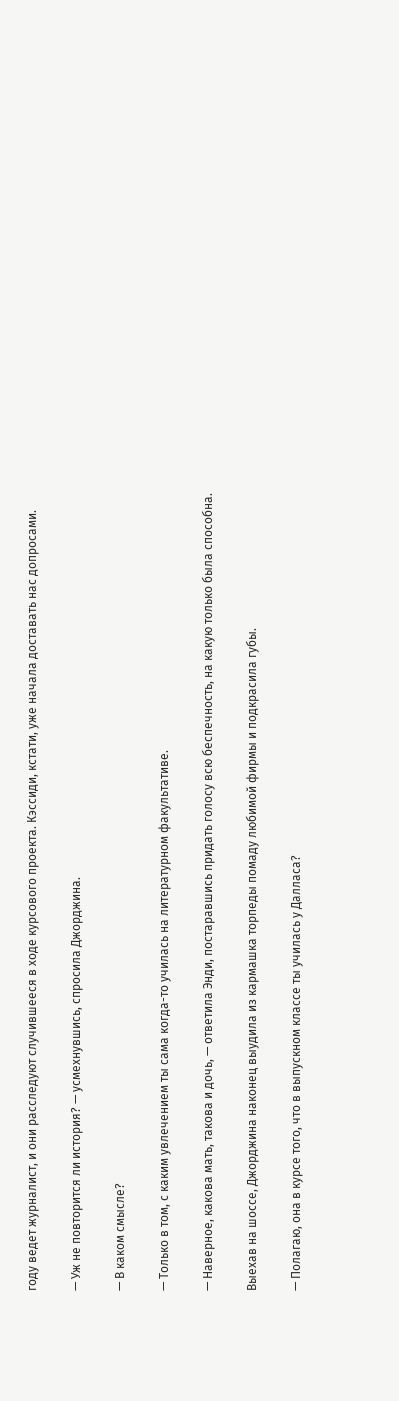году ведет журналист, и они расследуют случившееся в ходе курсового проекта. Кэссиди, кстати, уже начала доставать нас допросами.

— Уж не повторится ли история? — усмехнувшись, спросила Джорджина.

— В каком смысле?

— Только в том, с каким увлечением ты сама когда-то училась на литературном факультативе.

— Наверное, какова мать, такова и дочь, — ответила Энди, постаравшись придать голосу всю беспечность, на какую только была способна.

Выехав на шоссе, Джорджина наконец выудила из кармашка торпеды помаду любимой фирмы и подкрасила губы.

— Полагаю, она в курсе того, что в выпускном классе ты училась у Далласа?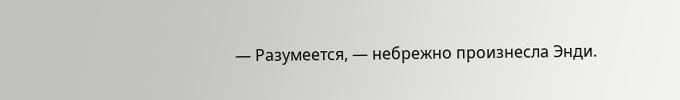— Разумеется, — небрежно произнесла Энди.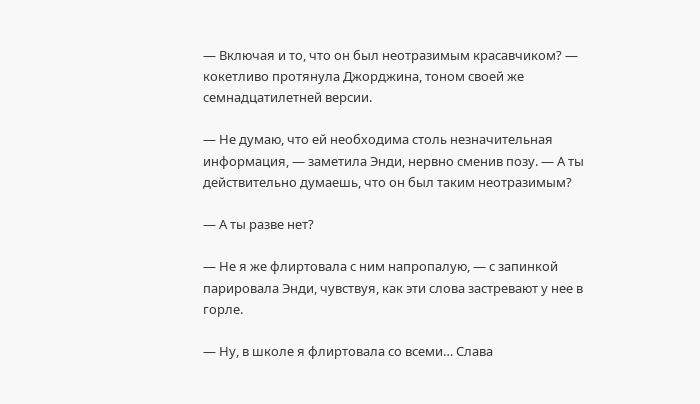— Включая и то, что он был неотразимым красавчиком? — кокетливо протянула Джорджина, тоном своей же семнадцатилетней версии.

— Не думаю, что ей необходима столь незначительная информация, — заметила Энди, нервно сменив позу. — А ты действительно думаешь, что он был таким неотразимым?

— А ты разве нет?

— Не я же флиртовала с ним напропалую, — с запинкой парировала Энди, чувствуя, как эти слова застревают у нее в горле.

— Ну, в школе я флиртовала со всеми… Слава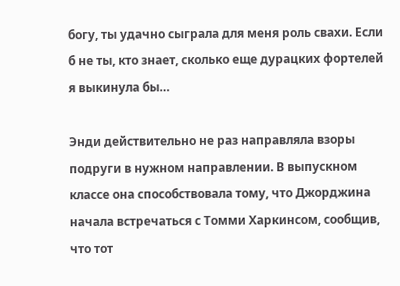богу, ты удачно сыграла для меня роль свахи. Если б не ты, кто знает, сколько еще дурацких фортелей я выкинула бы…

Энди действительно не раз направляла взоры подруги в нужном направлении. В выпускном классе она способствовала тому, что Джорджина начала встречаться с Томми Харкинсом, сообщив, что тот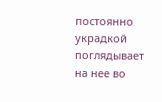постоянно украдкой поглядывает на нее во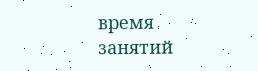время занятий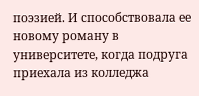поэзией. И способствовала ее новому роману в университете, когда подруга приехала из колледжа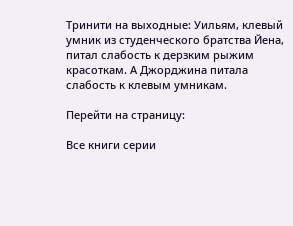Тринити на выходные: Уильям, клевый умник из студенческого братства Йена, питал слабость к дерзким рыжим красоткам. А Джорджина питала слабость к клевым умникам.

Перейти на страницу:

Все книги серии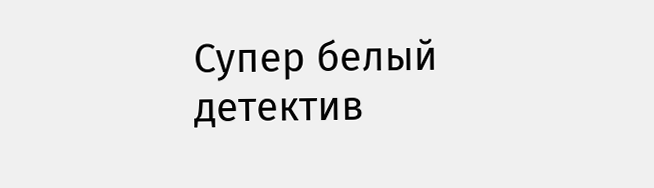Супер белый детектив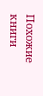Похожие книги